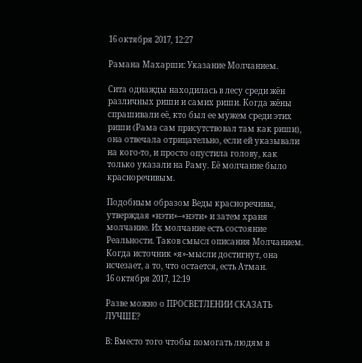16 октября 2017, 12:27

Рамана Махарши: Указание Молчанием.

Сита однажды находилась в лесу среди жён различных риши и самих риши. Когда жёны спрашивали её, кто был ее мужем среди этих риши (Рама сам присутствовал там как риши), она отвечала отрицательно, если ей указывали на кого-то, и просто опустила голову, как только указали на Раму. Её молчание было красноречивым.

Подобным образом Веды красноречивы, утверждая «нэти»–«нэти» и затем храня молчание. Их молчание есть состояние Реальности. Таков смысл описания Молчанием. Когда источник «я»-мысли достигнут, она исчезает, а то, что остается, есть Атман.
16 октября 2017, 12:19

Разве можно о ПРОСВЕТЛЕНИИ СКАЗАТЬ ЛУЧШЕ?

В: Вместо того чтобы помогать людям в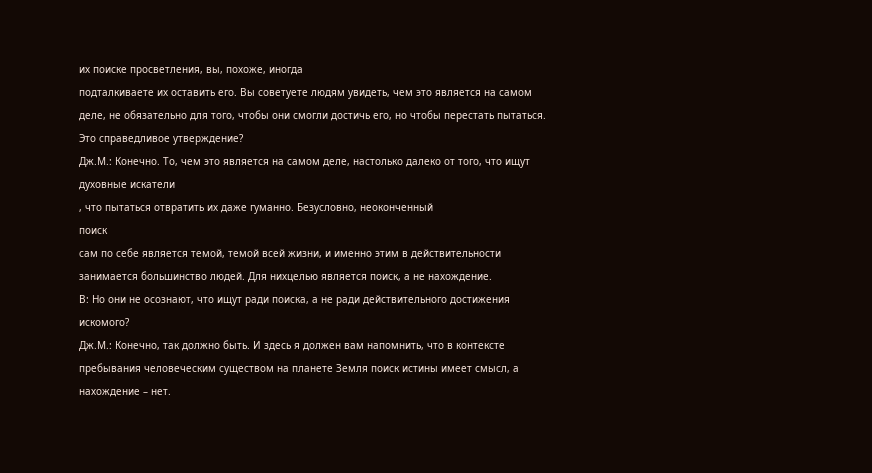их поиске просветления, вы, похоже, иногда
подталкиваете их оставить его. Вы советуете людям увидеть, чем это является на самом
деле, не обязательно для того, чтобы они смогли достичь его, но чтобы перестать пытаться.
Это справедливое утверждение?
Дж.М.: Конечно. То, чем это является на самом деле, настолько далеко от того, что ищут
духовные искатели
, что пытаться отвратить их даже гуманно. Безусловно, неоконченный
поиск
сам по себе является темой, темой всей жизни, и именно этим в действительности
занимается большинство людей. Для нихцелью является поиск, а не нахождение.
В: Но они не осознают, что ищут ради поиска, а не ради действительного достижения
искомого?
Дж.М.: Конечно, так должно быть. И здесь я должен вам напомнить, что в контексте
пребывания человеческим существом на планете Земля поиск истины имеет смысл, а
нахождение – нет.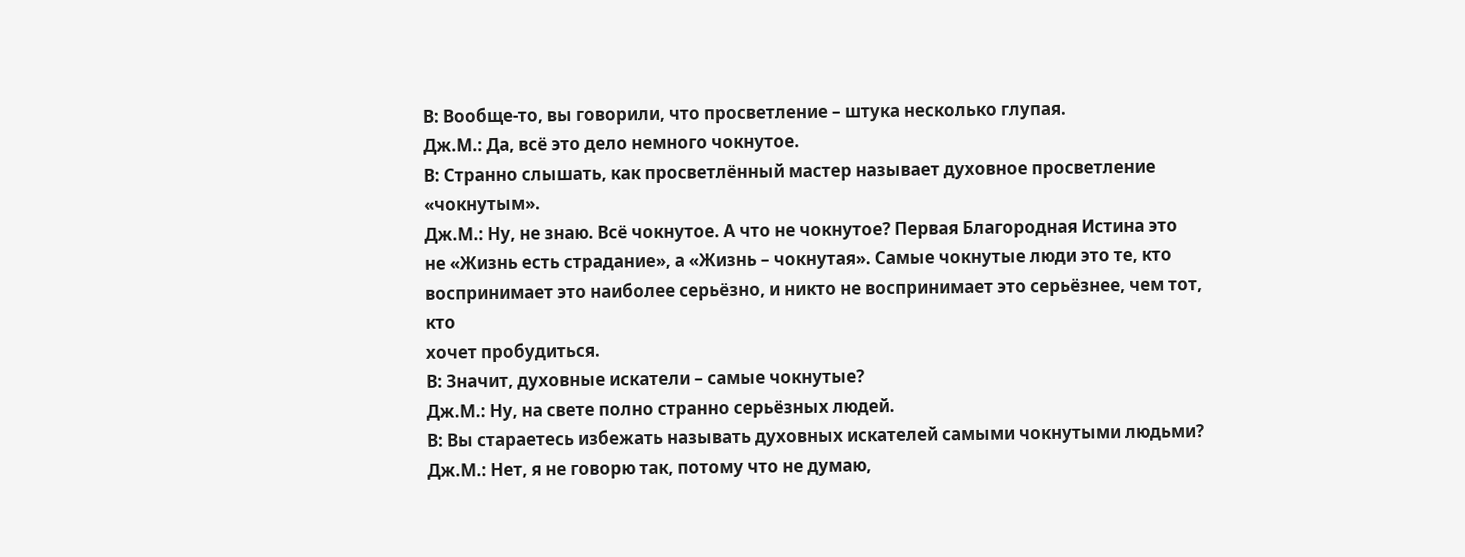В: Вообще-то, вы говорили, что просветление – штука несколько глупая.
Дж.М.: Да, всё это дело немного чокнутое.
В: Странно слышать, как просветлённый мастер называет духовное просветление
«чокнутым».
Дж.М.: Ну, не знаю. Всё чокнутое. А что не чокнутое? Первая Благородная Истина это
не «Жизнь есть страдание», а «Жизнь – чокнутая». Самые чокнутые люди это те, кто
воспринимает это наиболее серьёзно, и никто не воспринимает это серьёзнее, чем тот, кто
хочет пробудиться.
В: Значит, духовные искатели – самые чокнутые?
Дж.М.: Ну, на свете полно странно серьёзных людей.
В: Вы стараетесь избежать называть духовных искателей самыми чокнутыми людьми?
Дж.М.: Нет, я не говорю так, потому что не думаю,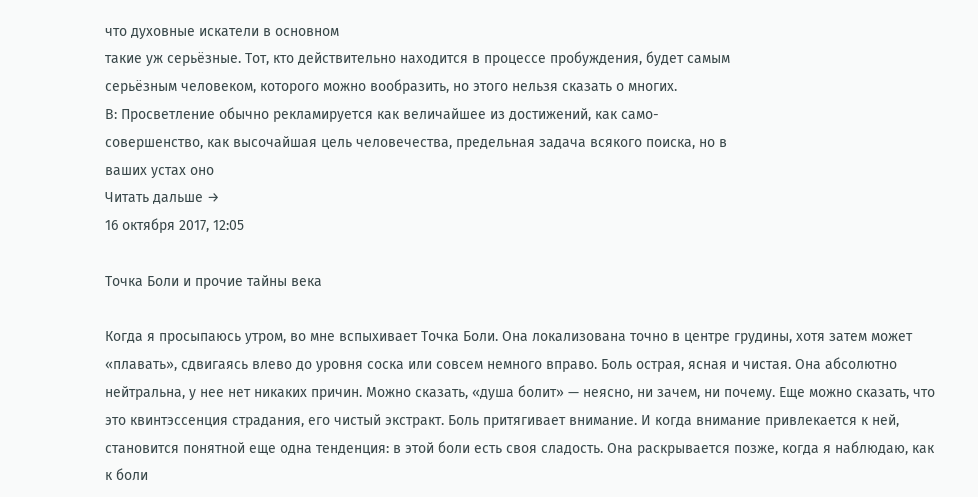что духовные искатели в основном
такие уж серьёзные. Тот, кто действительно находится в процессе пробуждения, будет самым
серьёзным человеком, которого можно вообразить, но этого нельзя сказать о многих.
В: Просветление обычно рекламируется как величайшее из достижений, как само-
совершенство, как высочайшая цель человечества, предельная задача всякого поиска, но в
ваших устах оно
Читать дальше →
16 октября 2017, 12:05

Точка Боли и прочие тайны века

Когда я просыпаюсь утром, во мне вспыхивает Точка Боли. Она локализована точно в центре грудины, хотя затем может «плавать», сдвигаясь влево до уровня соска или совсем немного вправо. Боль острая, ясная и чистая. Она абсолютно нейтральна, у нее нет никаких причин. Можно сказать, «душа болит» — неясно, ни зачем, ни почему. Еще можно сказать, что это квинтэссенция страдания, его чистый экстракт. Боль притягивает внимание. И когда внимание привлекается к ней, становится понятной еще одна тенденция: в этой боли есть своя сладость. Она раскрывается позже, когда я наблюдаю, как к боли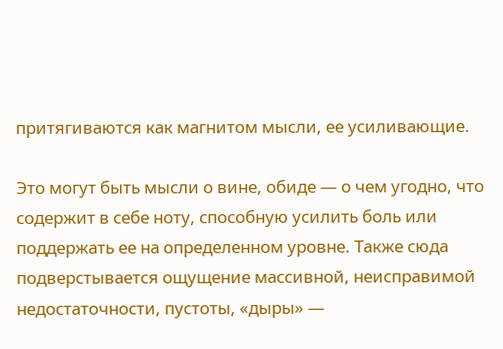притягиваются как магнитом мысли, ее усиливающие.

Это могут быть мысли о вине, обиде — о чем угодно, что содержит в себе ноту, способную усилить боль или поддержать ее на определенном уровне. Также сюда подверстывается ощущение массивной, неисправимой недостаточности, пустоты, «дыры» —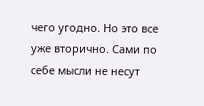чего угодно. Но это все уже вторично. Сами по себе мысли не несут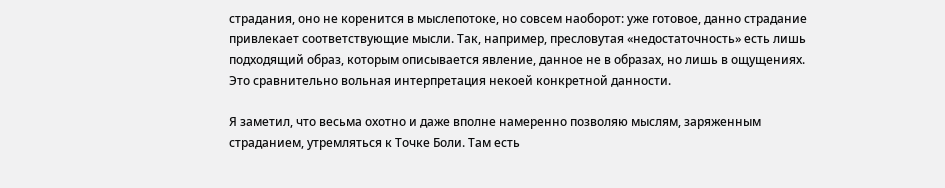страдания, оно не коренится в мыслепотоке, но совсем наоборот: уже готовое, данно страдание привлекает соответствующие мысли. Так, например, пресловутая «недостаточность» есть лишь подходящий образ, которым описывается явление, данное не в образах, но лишь в ощущениях. Это сравнительно вольная интерпретация некоей конкретной данности.

Я заметил, что весьма охотно и даже вполне намеренно позволяю мыслям, заряженным страданием, утремляться к Точке Боли. Там есть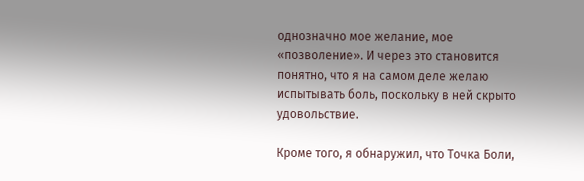однозначно мое желание, мое «позволение». И через это становится понятно, что я на самом деле желаю испытывать боль, поскольку в ней скрыто удовольствие.

Кроме того, я обнаружил, что Точка Боли,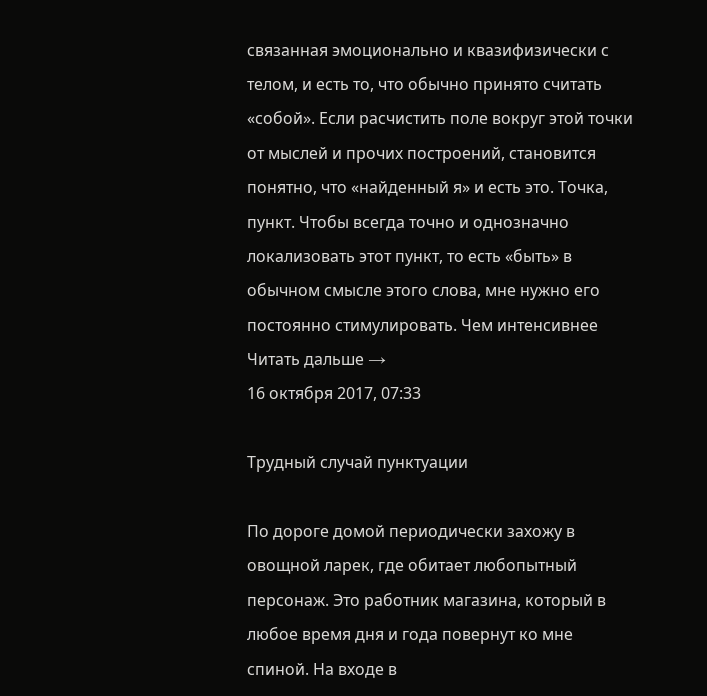связанная эмоционально и квазифизически с телом, и есть то, что обычно принято считать «собой». Если расчистить поле вокруг этой точки от мыслей и прочих построений, становится понятно, что «найденный я» и есть это. Точка, пункт. Чтобы всегда точно и однозначно локализовать этот пункт, то есть «быть» в обычном смысле этого слова, мне нужно его постоянно стимулировать. Чем интенсивнее
Читать дальше →
16 октября 2017, 07:33

Трудный случай пунктуации

По дороге домой периодически захожу в овощной ларек, где обитает любопытный персонаж. Это работник магазина, который в любое время дня и года повернут ко мне спиной. На входе в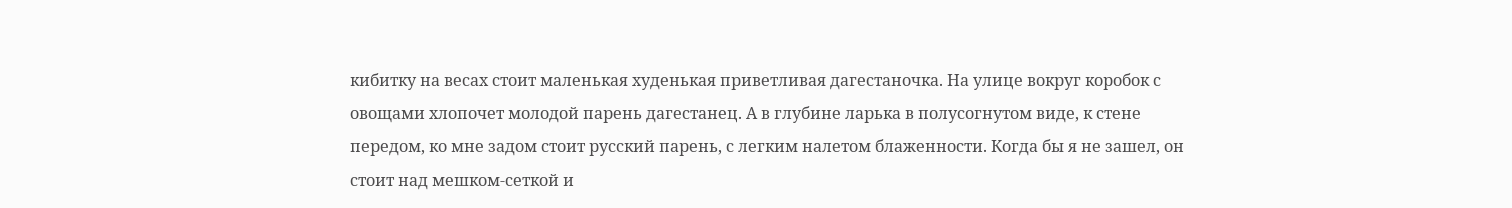кибитку на весах стоит маленькая худенькая приветливая дагестаночка. На улице вокруг коробок с овощами хлопочет молодой парень дагестанец. А в глубине ларька в полусогнутом виде, к стене передом, ко мне задом стоит русский парень, с легким налетом блаженности. Когда бы я не зашел, он стоит над мешком-сеткой и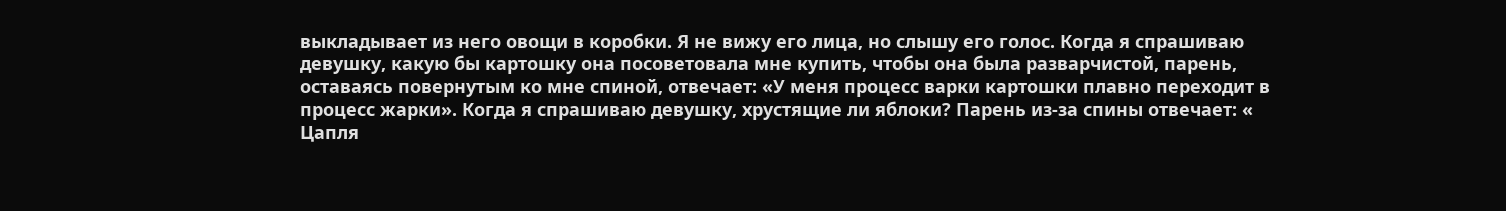выкладывает из него овощи в коробки. Я не вижу его лица, но слышу его голос. Когда я спрашиваю девушку, какую бы картошку она посоветовала мне купить, чтобы она была разварчистой, парень, оставаясь повернутым ко мне спиной, отвечает: «У меня процесс варки картошки плавно переходит в процесс жарки». Когда я спрашиваю девушку, хрустящие ли яблоки? Парень из-за спины отвечает: « Цапля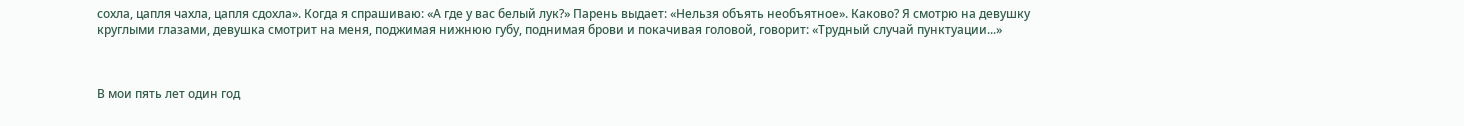сохла, цапля чахла, цапля сдохла». Когда я спрашиваю: «А где у вас белый лук?» Парень выдает: «Нельзя объять необъятное». Каково? Я смотрю на девушку круглыми глазами, девушка смотрит на меня, поджимая нижнюю губу, поднимая брови и покачивая головой, говорит: «Трудный случай пунктуации...»



В мои пять лет один год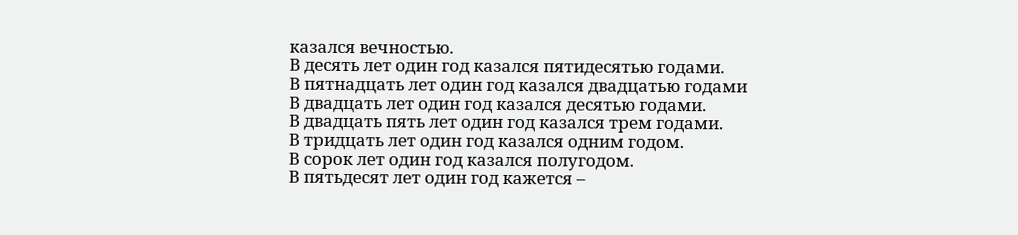казался вечностью.
В десять лет один год казался пятидесятью годами.
В пятнадцать лет один год казался двадцатью годами
В двадцать лет один год казался десятью годами.
В двадцать пять лет один год казался трем годами.
В тридцать лет один год казался одним годом.
В сорок лет один год казался полугодом.
В пятьдесят лет один год кажется –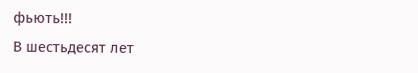фьють!!!
В шестьдесят лет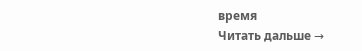время
Читать дальше →